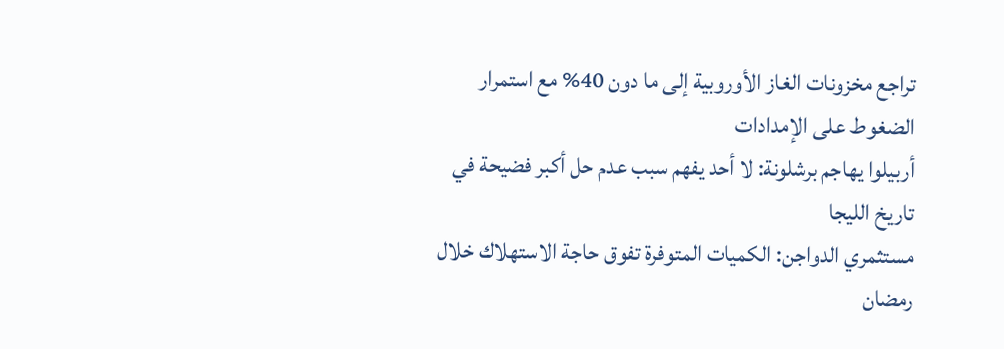تراجع مخزونات الغاز الأوروبية إلى ما دون 40% مع استمرار الضغوط على الإمدادات
أربيلوا يهاجم برشلونة: لا أحد يفهم سبب عدم حل أكبر فضيحة في تاريخ الليجا
مستثمري الدواجن: الكميات المتوفرة تفوق حاجة الاستهلاك خلال رمضان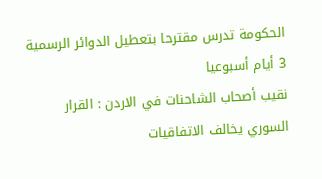الحكومة تدرس مقترحا بتعطيل الدوائر الرسمية 3 أيام أسبوعيا
نقيب أصحاب الشاحنات في الاردن : القرار السوري يخالف الاتفاقيات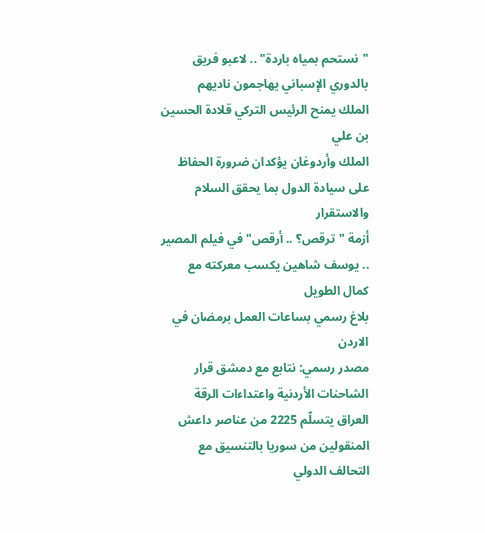"نستحم بمياه باردة" .. لاعبو فريق بالدوري الإسباني يهاجمون ناديهم
الملك يمنح الرئيس التركي قلادة الحسين بن علي
الملك وأردوغان يؤكدان ضرورة الحفاظ على سيادة الدول بما يحقق السلام والاستقرار
أزمة "ترقص؟ .. أرقص" في فيلم المصير .. يوسف شاهين يكسب معركته مع كمال الطويل
بلاغ رسمي بساعات العمل برمضان في الاردن
مصدر رسمي: نتابع مع دمشق قرار الشاحنات الأردنية واعتداءات الرقة
العراق يتسلّم 2225 من عناصر داعش المنقولين من سوريا بالتنسيق مع التحالف الدولي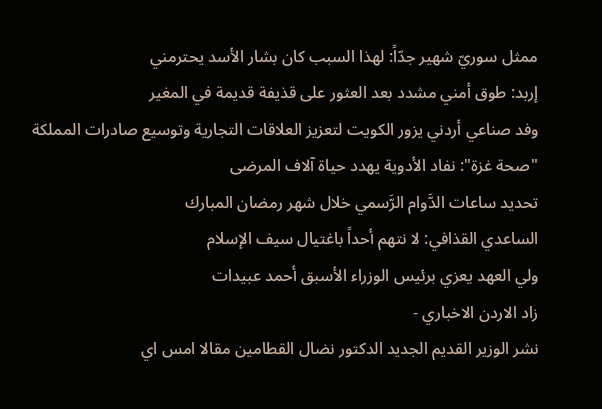ممثل سوريّ شهير جدّاً: لهذا السبب كان بشار الأسد يحترمني
إربد: طوق أمني مشدد بعد العثور على قذيفة قديمة في المغير
وفد صناعي أردني يزور الكويت لتعزيز العلاقات التجارية وتوسيع صادرات المملكة
"صحة غزة": نفاد الأدوية يهدد حياة آلاف المرضى
تحديد ساعات الدَّوام الرَّسمي خلال شهر رمضان المبارك
الساعدي القذافي: لا نتهم أحداً باغتيال سيف الإسلام
ولي العهد يعزي برئيس الوزراء الأسبق أحمد عبيدات
زاد الاردن الاخباري -
نشر الوزير القديم الجديد الدكتور نضال القطامين مقالا امس اي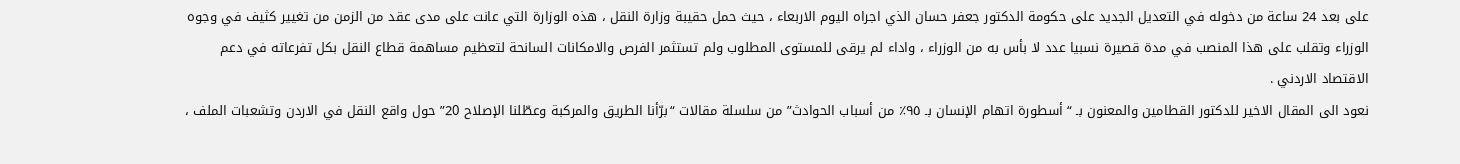على بعد 24 ساعة من دخوله في التعديل الجديد على حكومة الدكتور جعفر حسان الذي اجراه اليوم الاربعاء ، حيث حمل حقيبة وزارة النقل ، هذه الوزارة التي عانت على مدى عقد من الزمن من تغيير كثيف في وجوه الوزراء وتقلب على هذا المنصب في مدة قصيرة نسبيا عدد لا بأس به من الوزراء ، واداء لم يرقى للمستوى المطلوب ولم تستثمر الفرص والامكانات السانحة لتعظيم مساهمة قطاع النقل بكل تفرعاته في دعم الاقتصاد الاردني .
نعود الى المقال الاخير للدكتور القطامين والمعنون بـ “أسطورة اتهام الإنسان بـ ٩٥٪ من أسباب الحوادث” من سلسلة مقالات “برّأنا الطريق والمركبة وعطّلنا الإصلاح 20” حول واقع النقل في الاردن وتشعبات الملف ،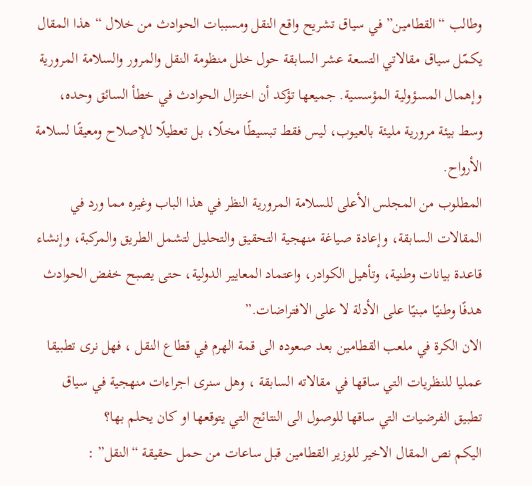وطالب “القطامين” في سياق تشريح واقع النقل ومسببات الحوادث من خلال “هذا المقال يكمّل سياق مقالاتي التسعة عشر السابقة حول خلل منظومة النقل والمرور والسلامة المرورية وإهمال المسؤولية المؤسسية. جميعها تؤكد أن اختزال الحوادث في خطأ السائق وحده، وسط بيئة مرورية مليئة بالعيوب، ليس فقط تبسيطًا مخلًا، بل تعطيلًا للإصلاح ومعيقًا لسلامة الأرواح.
المطلوب من المجلس الأعلى للسلامة المرورية النظر في هذا الباب وغيره مما ورد في المقالات السابقة، وإعادة صياغة منهجية التحقيق والتحليل لتشمل الطريق والمركبة، وإنشاء قاعدة بيانات وطنية، وتأهيل الكوادر، واعتماد المعايير الدولية، حتى يصبح خفض الحوادث هدفًا وطنيًا مبنيًا على الأدلة لا على الافتراضات.”
الان الكرة في ملعب القطامين بعد صعوده الى قمة الهرم في قطاع النقل ، فهل نرى تطبيقا عمليا للنظريات التي ساقها في مقالاته السابقة ، وهل سنرى اجراءات منهجية في سياق تطبيق الفرضيات التي ساقها للوصول الى النتائج التي يتوقعها او كان يحلم بها؟
اليكم نص المقال الاخير للوزير القطامين قبل ساعات من حمل حقيقة “النقل” :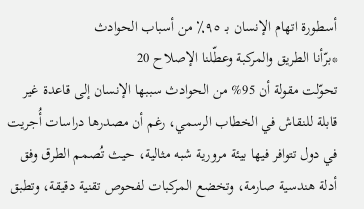أسطورة اتهام الإنسان بـ ٩٥٪ من أسباب الحوادث
*برّأنا الطريق والمركبة وعطّلنا الإصلاح 20
تحوّلت مقولة أن 95% من الحوادث سببها الإنسان إلى قاعدة غير قابلة للنقاش في الخطاب الرسمي، رغم أن مصدرها دراسات أُجريت في دول تتوافر فيها بيئة مرورية شبه مثالية، حيث تُصمم الطرق وفق أدلة هندسية صارمة، وتخضع المركبات لفحوص تقنية دقيقة، وتطبق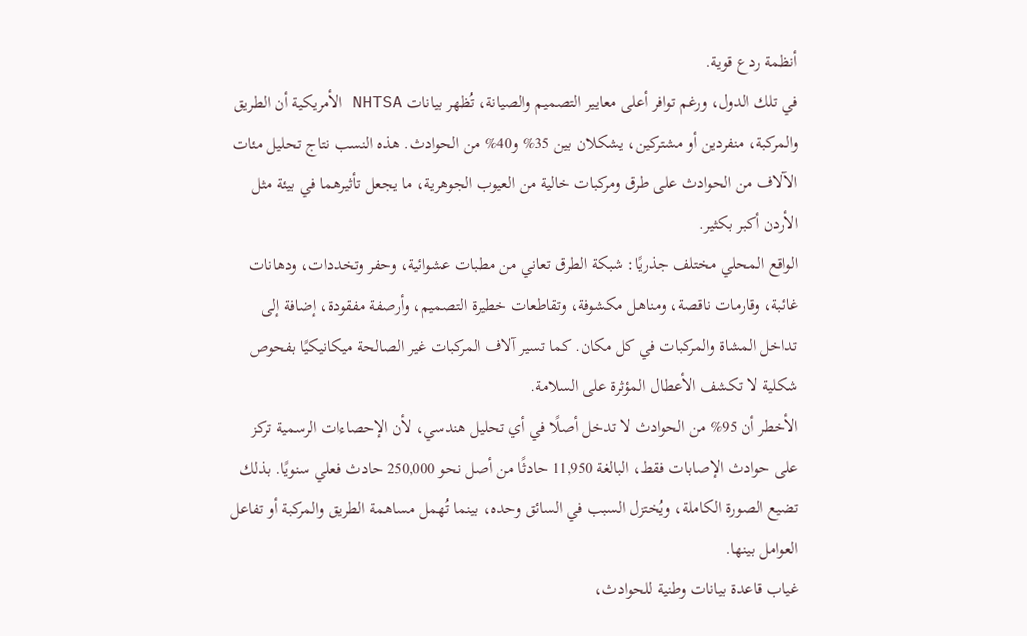أنظمة ردع قوية.
في تلك الدول، ورغم توافر أعلى معايير التصميم والصيانة، تُظهر بيانات NHTSA الأمريكية أن الطريق والمركبة، منفردين أو مشتركين، يشكلان بين 35% و40% من الحوادث. هذه النسب نتاج تحليل مئات الآلاف من الحوادث على طرق ومركبات خالية من العيوب الجوهرية، ما يجعل تأثيرهما في بيئة مثل الأردن أكبر بكثير.
الواقع المحلي مختلف جذريًا: شبكة الطرق تعاني من مطبات عشوائية، وحفر وتخددات، ودهانات غائبة، وقارمات ناقصة، ومناهـل مكشوفة، وتقاطعات خطيرة التصميم، وأرصفة مفقودة، إضافة إلى تداخل المشاة والمركبات في كل مكان. كما تسير آلاف المركبات غير الصالحة ميكانيكيًا بفحوص شكلية لا تكشف الأعطال المؤثرة على السلامة.
الأخطر أن 95% من الحوادث لا تدخل أصلًا في أي تحليل هندسي، لأن الإحصاءات الرسمية تركز على حوادث الإصابات فقط، البالغة 11,950 حادثًا من أصل نحو 250,000 حادث فعلي سنويًا. بذلك تضيع الصورة الكاملة، ويُختزل السبب في السائق وحده، بينما تُهمل مساهمة الطريق والمركبة أو تفاعل العوامل بينها.
غياب قاعدة بيانات وطنية للحوادث،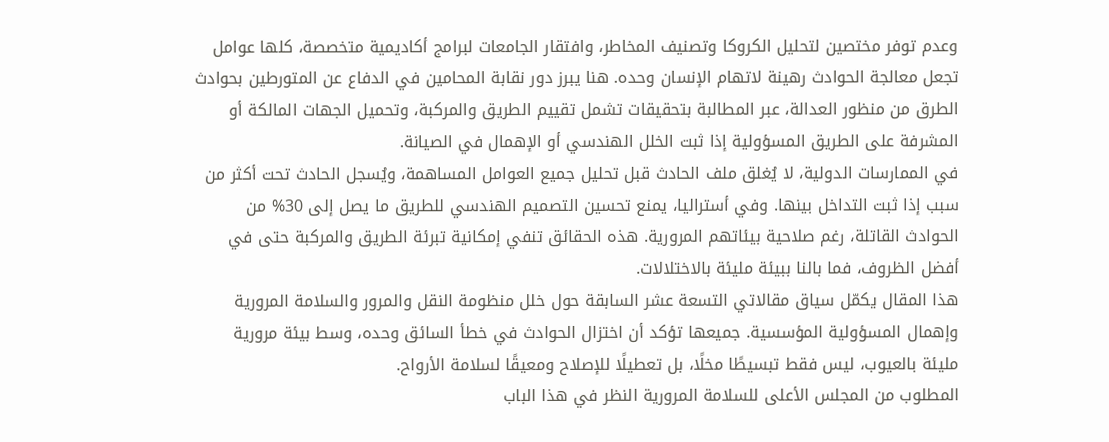وعدم توفر مختصين لتحليل الكروكا وتصنيف المخاطر، وافتقار الجامعات لبرامج أكاديمية متخصصة، كلها عوامل تجعل معالجة الحوادث رهينة لاتهام الإنسان وحده. هنا يبرز دور نقابة المحامين في الدفاع عن المتورطين بحوادث الطرق من منظور العدالة، عبر المطالبة بتحقيقات تشمل تقييم الطريق والمركبة، وتحميل الجهات المالكة أو المشرفة على الطريق المسؤولية إذا ثبت الخلل الهندسي أو الإهمال في الصيانة.
في الممارسات الدولية، لا يُغلق ملف الحادث قبل تحليل جميع العوامل المساهمة، ويُسجل الحادث تحت أكثر من سبب إذا ثبت التداخل بينها. وفي أستراليا، يمنع تحسين التصميم الهندسي للطريق ما يصل إلى 30% من الحوادث القاتلة، رغم صلاحية بيئاتهم المرورية. هذه الحقائق تنفي إمكانية تبرئة الطريق والمركبة حتى في أفضل الظروف، فما بالنا ببيئة مليئة بالاختلالات.
هذا المقال يكمّل سياق مقالاتي التسعة عشر السابقة حول خلل منظومة النقل والمرور والسلامة المرورية وإهمال المسؤولية المؤسسية. جميعها تؤكد أن اختزال الحوادث في خطأ السائق وحده، وسط بيئة مرورية مليئة بالعيوب، ليس فقط تبسيطًا مخلًا، بل تعطيلًا للإصلاح ومعيقًا لسلامة الأرواح.
المطلوب من المجلس الأعلى للسلامة المرورية النظر في هذا الباب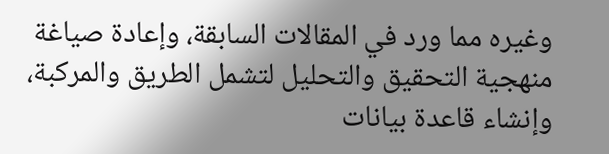وغيره مما ورد في المقالات السابقة، وإعادة صياغة منهجية التحقيق والتحليل لتشمل الطريق والمركبة، وإنشاء قاعدة بيانات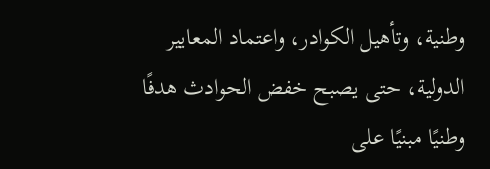وطنية، وتأهيل الكوادر، واعتماد المعايير الدولية، حتى يصبح خفض الحوادث هدفًا وطنيًا مبنيًا على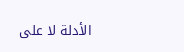الأدلة لا على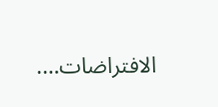الافتراضات….